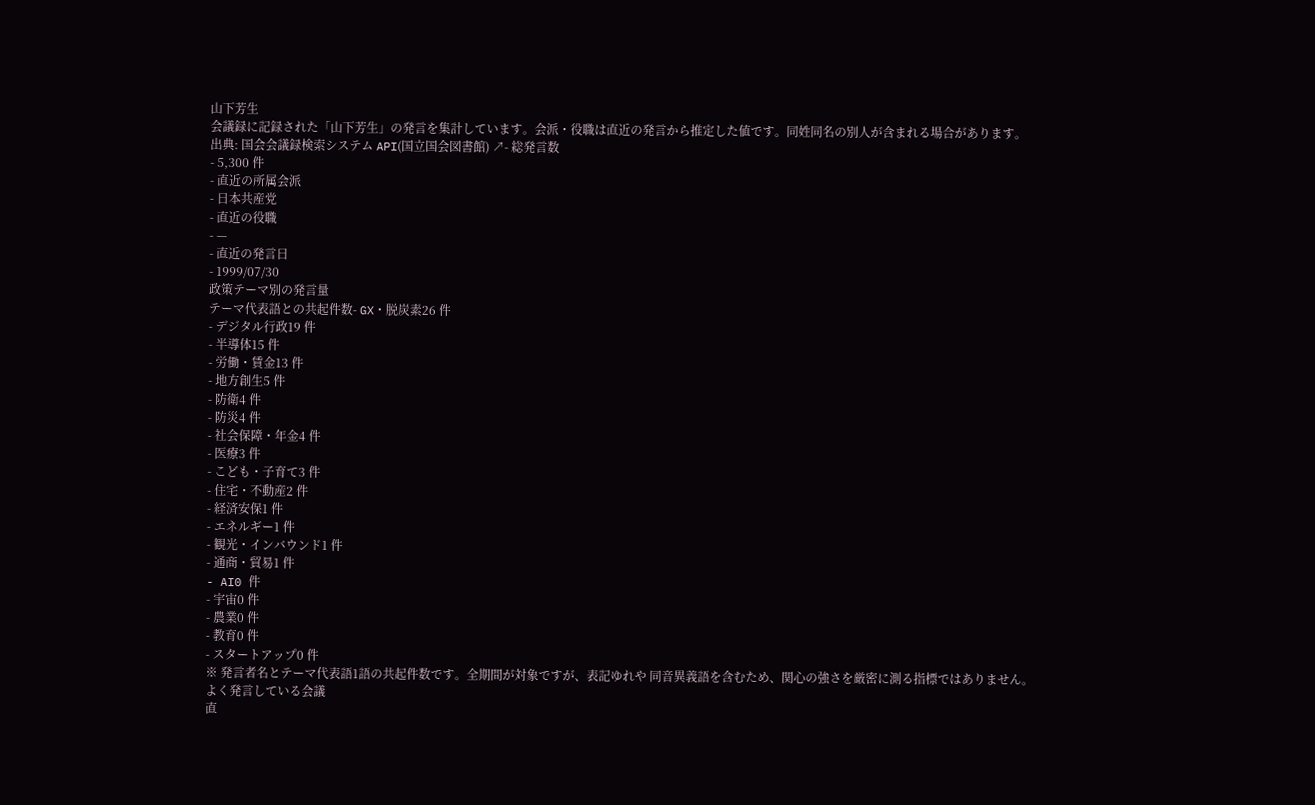山下芳生
会議録に記録された「山下芳生」の発言を集計しています。会派・役職は直近の発言から推定した値です。同姓同名の別人が含まれる場合があります。
出典: 国会会議録検索システム API(国立国会図書館) ↗- 総発言数
- 5,300 件
- 直近の所属会派
- 日本共産党
- 直近の役職
- —
- 直近の発言日
- 1999/07/30
政策テーマ別の発言量
テーマ代表語との共起件数- GX・脱炭素26 件
- デジタル行政19 件
- 半導体15 件
- 労働・賃金13 件
- 地方創生5 件
- 防衛4 件
- 防災4 件
- 社会保障・年金4 件
- 医療3 件
- こども・子育て3 件
- 住宅・不動産2 件
- 経済安保1 件
- エネルギー1 件
- 観光・インバウンド1 件
- 通商・貿易1 件
- AI0 件
- 宇宙0 件
- 農業0 件
- 教育0 件
- スタートアップ0 件
※ 発言者名とテーマ代表語1語の共起件数です。全期間が対象ですが、表記ゆれや 同音異義語を含むため、関心の強さを厳密に測る指標ではありません。
よく発言している会議
直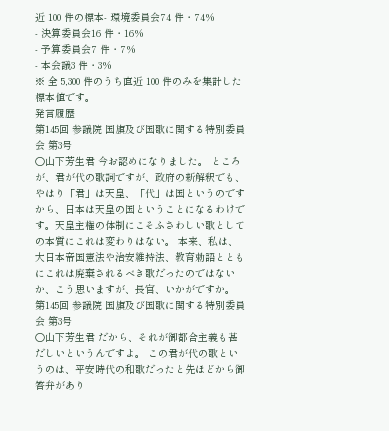近 100 件の標本- 環境委員会74 件・74%
- 決算委員会16 件・16%
- 予算委員会7 件・7%
- 本会議3 件・3%
※ 全 5,300 件のうち直近 100 件のみを集計した標本値です。
発言履歴
第145回 参議院 国旗及び国歌に関する特別委員会 第3号
○山下芳生君 今お認めになりました。 ところが、君が代の歌詞ですが、政府の新解釈でも、やはり「君」は天皇、「代」は国というのですから、日本は天皇の国ということになるわけです。天皇主権の体制にこそふさわしい歌としての本質にこれは変わりはない。 本来、私は、大日本帝国憲法や治安維持法、教育勅語とともにこれは廃棄されるべき歌だったのではないか、こう思いますが、長官、いかがですか。
第145回 参議院 国旗及び国歌に関する特別委員会 第3号
○山下芳生君 だから、それが御都合主義も甚だしいというんですよ。 この君が代の歌というのは、平安時代の和歌だったと先ほどから御答弁があり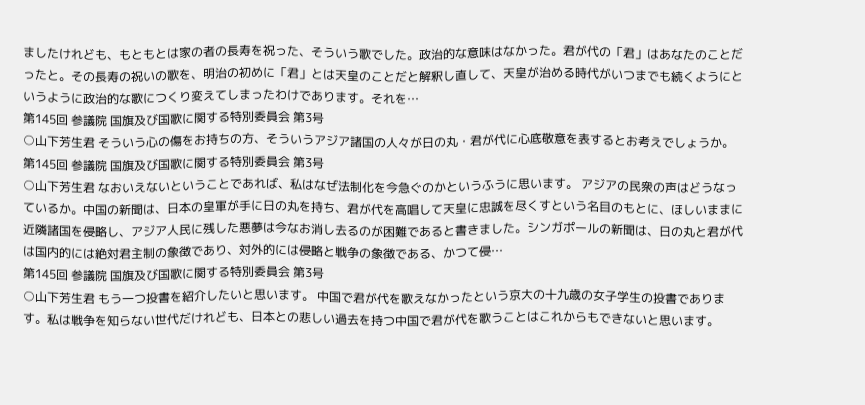ましたけれども、もともとは家の者の長寿を祝った、そういう歌でした。政治的な意味はなかった。君が代の「君」はあなたのことだったと。その長寿の祝いの歌を、明治の初めに「君」とは天皇のことだと解釈し直して、天皇が治める時代がいつまでも続くようにというように政治的な歌につくり変えてしまったわけであります。それを…
第145回 参議院 国旗及び国歌に関する特別委員会 第3号
○山下芳生君 そういう心の傷をお持ちの方、そういうアジア諸国の人々が日の丸・君が代に心底敬意を表するとお考えでしょうか。
第145回 参議院 国旗及び国歌に関する特別委員会 第3号
○山下芳生君 なおいえないということであれば、私はなぜ法制化を今急ぐのかというふうに思います。 アジアの民衆の声はどうなっているか。中国の新聞は、日本の皇軍が手に日の丸を持ち、君が代を高唱して天皇に忠誠を尽くすという名目のもとに、ほしいままに近隣諸国を侵略し、アジア人民に残した悪夢は今なお消し去るのが困難であると書きました。シンガポールの新聞は、日の丸と君が代は国内的には絶対君主制の象徴であり、対外的には侵略と戦争の象徴である、かつて侵…
第145回 参議院 国旗及び国歌に関する特別委員会 第3号
○山下芳生君 もう一つ投書を紹介したいと思います。 中国で君が代を歌えなかったという京大の十九歳の女子学生の投書であります。私は戦争を知らない世代だけれども、日本との悲しい過去を持つ中国で君が代を歌うことはこれからもできないと思います。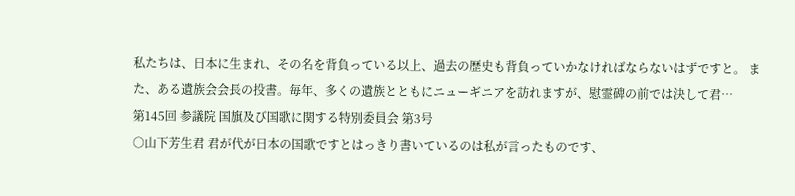私たちは、日本に生まれ、その名を背負っている以上、過去の歴史も背負っていかなければならないはずですと。 また、ある遺族会会長の投書。毎年、多くの遺族とともにニューギニアを訪れますが、慰霊碑の前では決して君…
第145回 参議院 国旗及び国歌に関する特別委員会 第3号
○山下芳生君 君が代が日本の国歌ですとはっきり書いているのは私が言ったものです、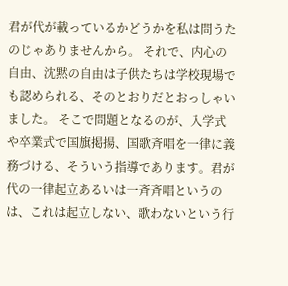君が代が載っているかどうかを私は問うたのじゃありませんから。 それで、内心の自由、沈黙の自由は子供たちは学校現場でも認められる、そのとおりだとおっしゃいました。 そこで問題となるのが、入学式や卒業式で国旗掲揚、国歌斉唱を一律に義務づける、そういう指導であります。君が代の一律起立あるいは一斉斉唱というのは、これは起立しない、歌わないという行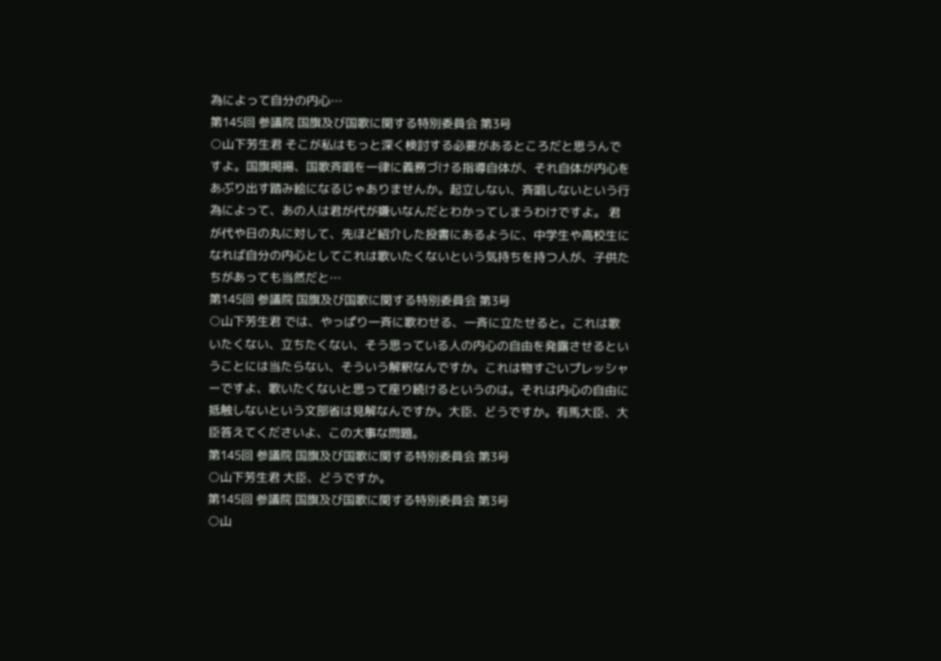為によって自分の内心…
第145回 参議院 国旗及び国歌に関する特別委員会 第3号
○山下芳生君 そこが私はもっと深く検討する必要があるところだと思うんですよ。国旗掲揚、国歌斉唱を一律に義務づける指導自体が、それ自体が内心をあぶり出す踏み絵になるじゃありませんか。起立しない、斉唱しないという行為によって、あの人は君が代が嫌いなんだとわかってしまうわけですよ。 君が代や日の丸に対して、先ほど紹介した投書にあるように、中学生や高校生になれば自分の内心としてこれは歌いたくないという気持ちを持つ人が、子供たちがあっても当然だと…
第145回 参議院 国旗及び国歌に関する特別委員会 第3号
○山下芳生君 では、やっぱり一斉に歌わせる、一斉に立たせると。これは歌いたくない、立ちたくない、そう思っている人の内心の自由を発露させるということには当たらない、そういう解釈なんですか。これは物すごいプレッシャーですよ、歌いたくないと思って座り続けるというのは。それは内心の自由に抵触しないという文部省は見解なんですか。大臣、どうですか。有馬大臣、大臣答えてくださいよ、この大事な問題。
第145回 参議院 国旗及び国歌に関する特別委員会 第3号
○山下芳生君 大臣、どうですか。
第145回 参議院 国旗及び国歌に関する特別委員会 第3号
○山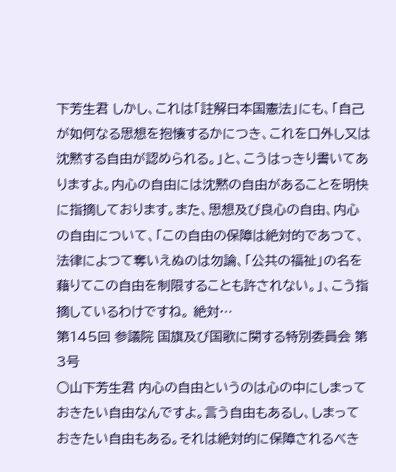下芳生君 しかし、これは「註解日本国憲法」にも、「自己が如何なる思想を抱懐するかにつき、これを口外し又は沈黙する自由が認められる。」と、こうはっきり書いてありますよ。内心の自由には沈黙の自由があることを明快に指摘しております。また、思想及び良心の自由、内心の自由について、「この自由の保障は絶対的であつて、法律によつて奪いえぬのは勿論、「公共の福祉」の名を藉りてこの自由を制限することも許されない。」、こう指摘しているわけですね。 絶対…
第145回 参議院 国旗及び国歌に関する特別委員会 第3号
○山下芳生君 内心の自由というのは心の中にしまっておきたい自由なんですよ。言う自由もあるし、しまっておきたい自由もある。それは絶対的に保障されるべき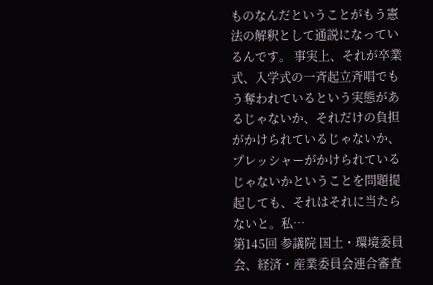ものなんだということがもう憲法の解釈として通説になっているんです。 事実上、それが卒業式、入学式の一斉起立斉唱でもう奪われているという実態があるじゃないか、それだけの負担がかけられているじゃないか、プレッシャーがかけられているじゃないかということを問題提起しても、それはそれに当たらないと。私…
第145回 参議院 国土・環境委員会、経済・産業委員会連合審査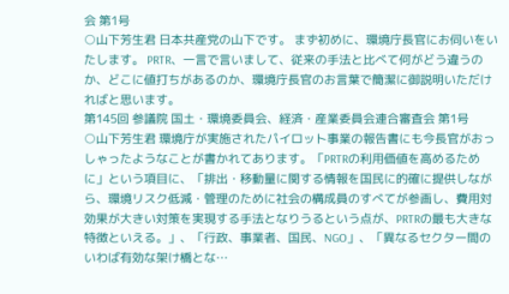会 第1号
○山下芳生君 日本共産党の山下です。 まず初めに、環境庁長官にお伺いをいたします。 PRTR、一言で言いまして、従来の手法と比べて何がどう違うのか、どこに値打ちがあるのか、環境庁長官のお言葉で簡潔に御説明いただければと思います。
第145回 参議院 国土・環境委員会、経済・産業委員会連合審査会 第1号
○山下芳生君 環境庁が実施されたパイロット事業の報告書にも今長官がおっしゃったようなことが書かれてあります。「PRTRの利用価値を高めるために」という項目に、「排出・移動量に関する情報を国民に的確に提供しながら、環境リスク低減・管理のために社会の構成員のすべてが参画し、費用対効果が大きい対策を実現する手法となりうるという点が、PRTRの最も大きな特徴といえる。」、「行政、事業者、国民、NGO」、「異なるセクター間のいわば有効な架け橋とな…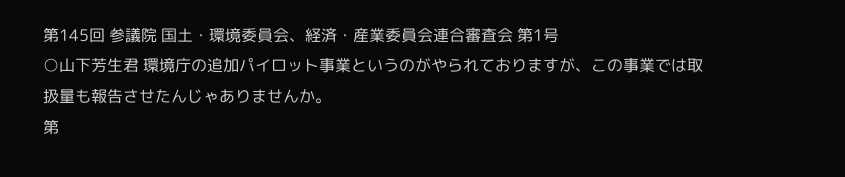第145回 参議院 国土・環境委員会、経済・産業委員会連合審査会 第1号
○山下芳生君 環境庁の追加パイロット事業というのがやられておりますが、この事業では取扱量も報告させたんじゃありませんか。
第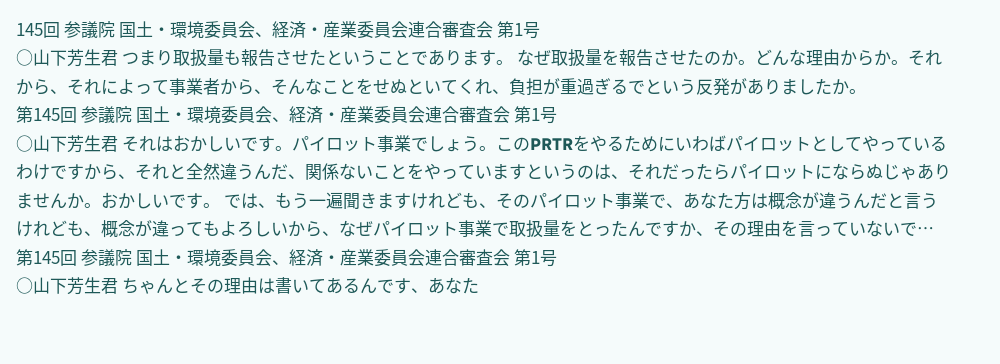145回 参議院 国土・環境委員会、経済・産業委員会連合審査会 第1号
○山下芳生君 つまり取扱量も報告させたということであります。 なぜ取扱量を報告させたのか。どんな理由からか。それから、それによって事業者から、そんなことをせぬといてくれ、負担が重過ぎるでという反発がありましたか。
第145回 参議院 国土・環境委員会、経済・産業委員会連合審査会 第1号
○山下芳生君 それはおかしいです。パイロット事業でしょう。このPRTRをやるためにいわばパイロットとしてやっているわけですから、それと全然違うんだ、関係ないことをやっていますというのは、それだったらパイロットにならぬじゃありませんか。おかしいです。 では、もう一遍聞きますけれども、そのパイロット事業で、あなた方は概念が違うんだと言うけれども、概念が違ってもよろしいから、なぜパイロット事業で取扱量をとったんですか、その理由を言っていないで…
第145回 参議院 国土・環境委員会、経済・産業委員会連合審査会 第1号
○山下芳生君 ちゃんとその理由は書いてあるんです、あなた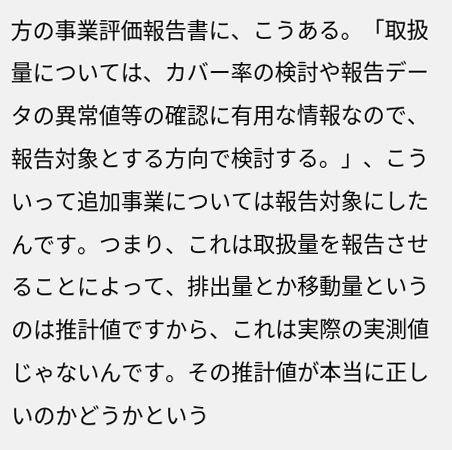方の事業評価報告書に、こうある。「取扱量については、カバー率の検討や報告データの異常値等の確認に有用な情報なので、報告対象とする方向で検討する。」、こういって追加事業については報告対象にしたんです。つまり、これは取扱量を報告させることによって、排出量とか移動量というのは推計値ですから、これは実際の実測値じゃないんです。その推計値が本当に正しいのかどうかという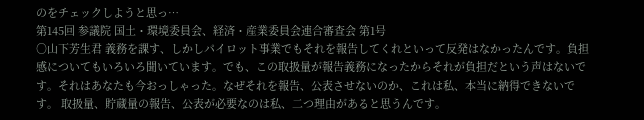のをチェックしようと思っ…
第145回 参議院 国土・環境委員会、経済・産業委員会連合審査会 第1号
○山下芳生君 義務を課す、しかしパイロット事業でもそれを報告してくれといって反発はなかったんです。負担感についてもいろいろ聞いています。でも、この取扱量が報告義務になったからそれが負担だという声はないです。それはあなたも今おっしゃった。なぜそれを報告、公表させないのか、これは私、本当に納得できないです。 取扱量、貯蔵量の報告、公表が必要なのは私、二つ理由があると思うんです。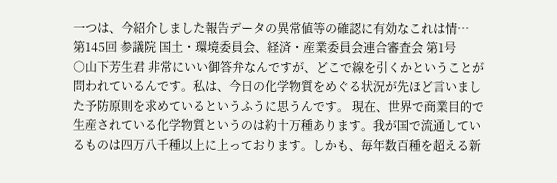一つは、今紹介しました報告データの異常値等の確認に有効なこれは情…
第145回 参議院 国土・環境委員会、経済・産業委員会連合審査会 第1号
○山下芳生君 非常にいい御答弁なんですが、どこで線を引くかということが問われているんです。私は、今日の化学物質をめぐる状況が先ほど言いました予防原則を求めているというふうに思うんです。 現在、世界で商業目的で生産されている化学物質というのは約十万種あります。我が国で流通しているものは四万八千種以上に上っております。しかも、毎年数百種を超える新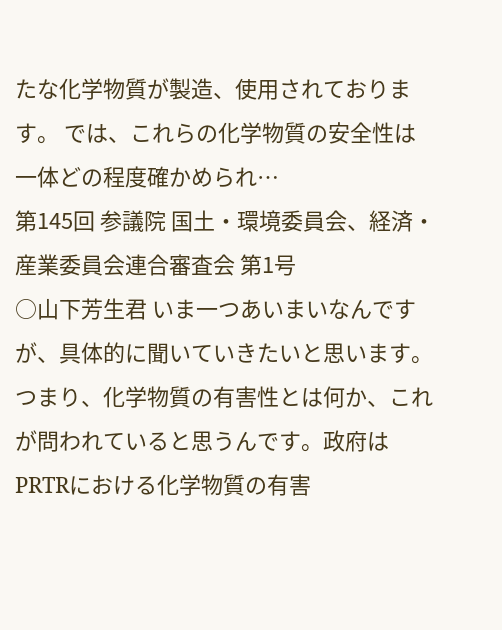たな化学物質が製造、使用されております。 では、これらの化学物質の安全性は一体どの程度確かめられ…
第145回 参議院 国土・環境委員会、経済・産業委員会連合審査会 第1号
○山下芳生君 いま一つあいまいなんですが、具体的に聞いていきたいと思います。つまり、化学物質の有害性とは何か、これが問われていると思うんです。政府はPRTRにおける化学物質の有害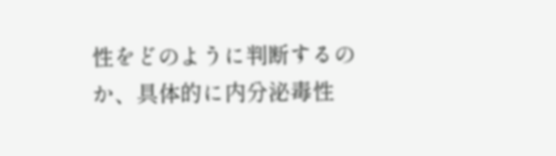性をどのように判断するのか、具体的に内分泌毒性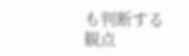も判断する観点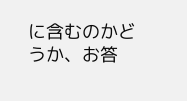に含むのかどうか、お答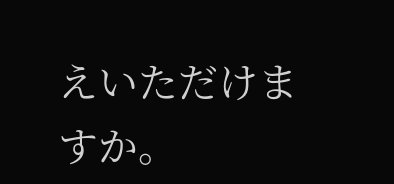えいただけますか。